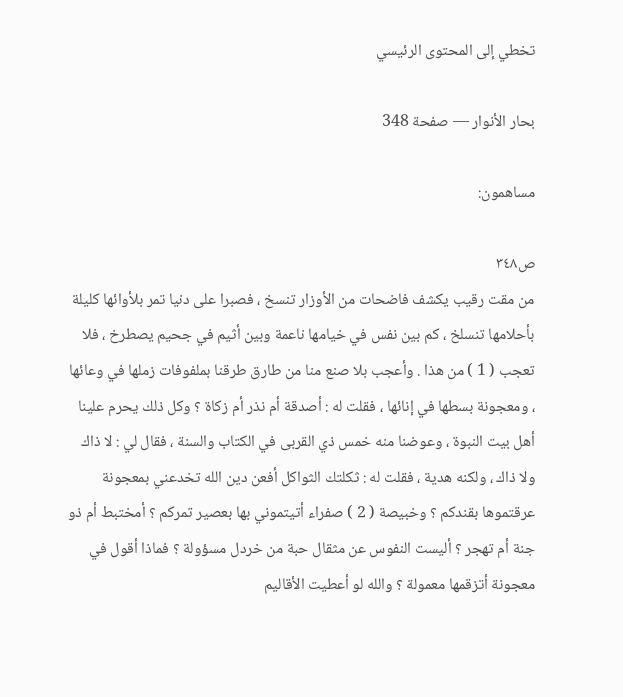تخطي إلى المحتوى الرئيسي

بحار الأنوار — صفحة 348

مساهمون:

ص٣٤٨
من مقت رقيب يكشف فاضحات من الأوزار تنسخ ، فصبرا على دنيا تمر بلأوائها كليلة بأحلامها تنسلخ ، كم بين نفس في خيامها ناعمة وبين أثيم في جحيم يصطرخ ، فلا تعجب ( 1 ) من هذا . وأعجب بلا صنع منا من طارق طرقنا بملفوفات زملها في وعائها ، ومعجونة بسطها في إنائها ، فقلت له : أصدقة أم نذر أم زكاة ؟ وكل ذلك يحرم علينا أهل بيت النبوة ، وعوضنا منه خمس ذي القربى في الكتاب والسنة ، فقال لي : لا ذاك ولا ذاك ، ولكنه هدية ، فقلت له : ثكلتك الثواكل أفعن دين الله تخدعني بمعجونة عرقتموها بقندكم ؟ وخبيصة ( 2 ) صفراء أتيتموني بها بعصير تمركم ؟ أمختبط أم ذو جنة أم تهجر ؟ أليست النفوس عن مثقال حبة من خردل مسؤولة ؟ فماذا أقول في معجونة أتزقمها معمولة ؟ والله لو أعطيت الأقاليم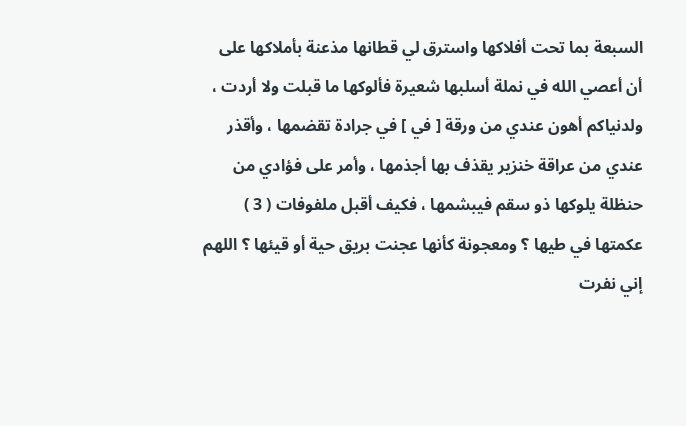السبعة بما تحت أفلاكها واسترق لي قطانها مذعنة بأملاكها على أن أعصي الله في نملة أسلبها شعيرة فألوكها ما قبلت ولا أردت ، ولدنياكم أهون عندي من ورقة [ في ] في جرادة تقضمها ، وأقذر عندي من عراقة خنزير يقذف بها أجذمها ، وأمر على فؤادي من حنظلة يلوكها ذو سقم فيبشمها ، فكيف أقبل ملفوفات ( 3 ) عكمتها في طيها ؟ ومعجونة كأنها عجنت بريق حية أو قيئها ؟ اللهم إني نفرت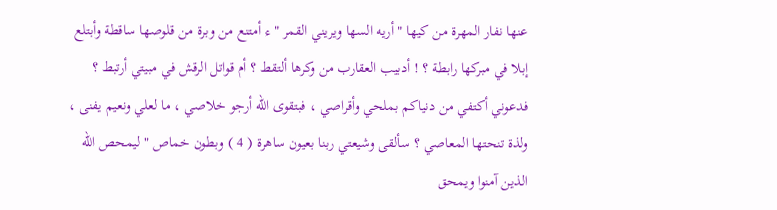عنها نفار المهرة من كيها " أريه السها ويريني القمر " ء أمتنع من وبرة من قلوصها ساقطة وأبتلع إبلا في مبركها رابطة ؟ ! أدبيب العقارب من وكرها ألتقط ؟ أم قواتل الرقش في مبيتي أرتبط ؟ فدعوني أكتفي من دنياكم بملحي وأقراصي ، فبتقوى الله أرجو خلاصي ، ما لعلي ونعيم يفنى ، ولذة تنحتها المعاصي ؟ سألقى وشيعتي ربنا بعيون ساهرة ( 4 ) وبطون خماص " ليمحص الله الذين آمنوا ويمحق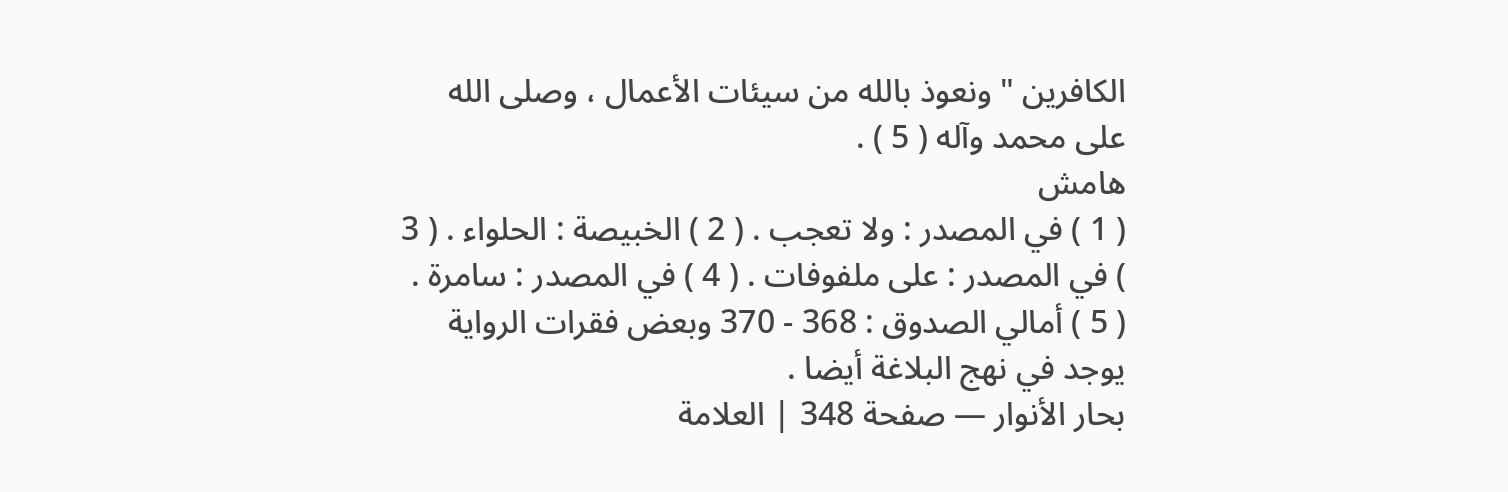الكافرين " ونعوذ بالله من سيئات الأعمال ، وصلى الله على محمد وآله ( 5 ) .
هامش
( 1 ) في المصدر : ولا تعجب . ( 2 ) الخبيصة : الحلواء . ( 3 ) في المصدر : على ملفوفات . ( 4 ) في المصدر : سامرة . ( 5 ) أمالي الصدوق : 368 - 370 وبعض فقرات الرواية يوجد في نهج البلاغة أيضا .
بحار الأنوار — صفحة 348 | العلامة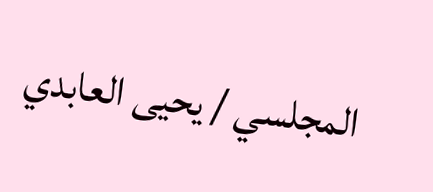المجلسي / يحيى العابدي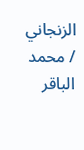الزنجاني / محمد الباقر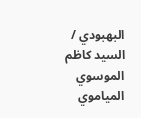البهبودي / السيد كاظم الموسوي المياموي